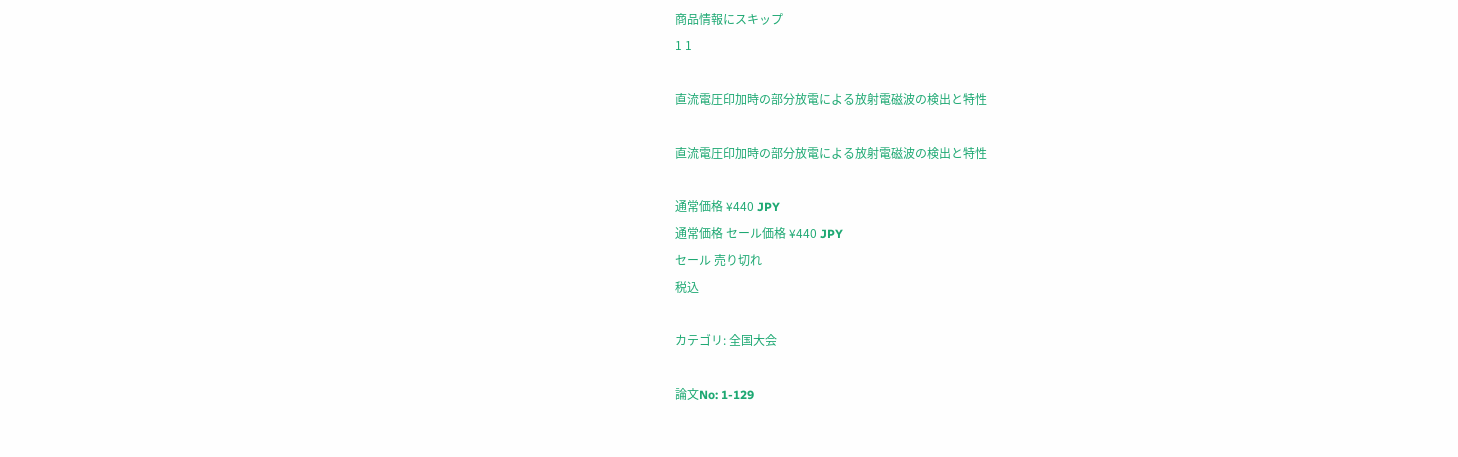商品情報にスキップ
1 1

直流電圧印加時の部分放電による放射電磁波の検出と特性

直流電圧印加時の部分放電による放射電磁波の検出と特性

通常価格 ¥440 JPY
通常価格 セール価格 ¥440 JPY
セール 売り切れ
税込

カテゴリ: 全国大会

論文No: 1-129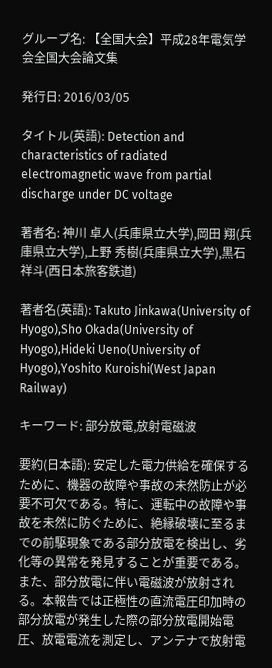グループ名: 【全国大会】平成28年電気学会全国大会論文集

発行日: 2016/03/05

タイトル(英語): Detection and characteristics of radiated electromagnetic wave from partial discharge under DC voltage

著者名: 神川 卓人(兵庫県立大学),岡田 翔(兵庫県立大学),上野 秀樹(兵庫県立大学),黒石 祥斗(西日本旅客鉄道)

著者名(英語): Takuto Jinkawa(University of Hyogo),Sho Okada(University of Hyogo),Hideki Ueno(University of Hyogo),Yoshito Kuroishi(West Japan Railway)

キーワード: 部分放電,放射電磁波

要約(日本語): 安定した電力供給を確保するために、機器の故障や事故の未然防止が必要不可欠である。特に、運転中の故障や事故を未然に防ぐために、絶縁破壊に至るまでの前駆現象である部分放電を検出し、劣化等の異常を発見することが重要である。また、部分放電に伴い電磁波が放射される。本報告では正極性の直流電圧印加時の部分放電が発生した際の部分放電開始電圧、放電電流を測定し、アンテナで放射電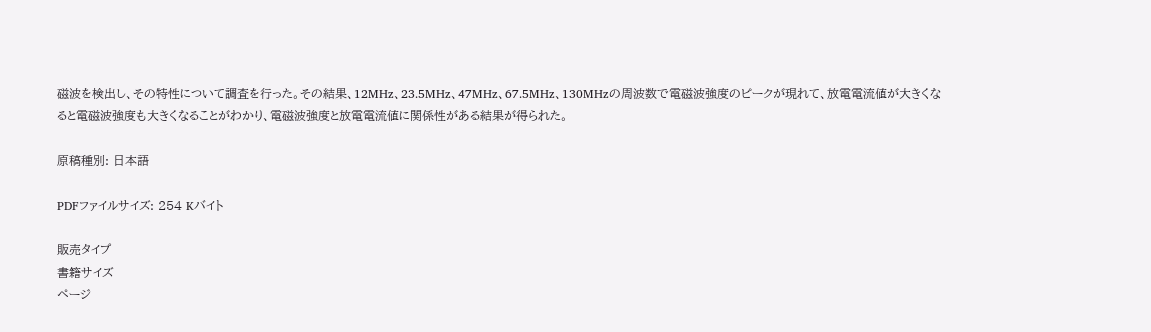磁波を検出し、その特性について調査を行った。その結果、12MHz、23.5MHz、47MHz、67.5MHz、130MHzの周波数で電磁波強度のピークが現れて、放電電流値が大きくなると電磁波強度も大きくなることがわかり、電磁波強度と放電電流値に関係性がある結果が得られた。

原稿種別: 日本語

PDFファイルサイズ: 254 Kバイト

販売タイプ
書籍サイズ
ページ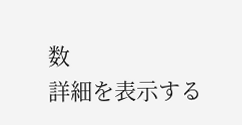数
詳細を表示する